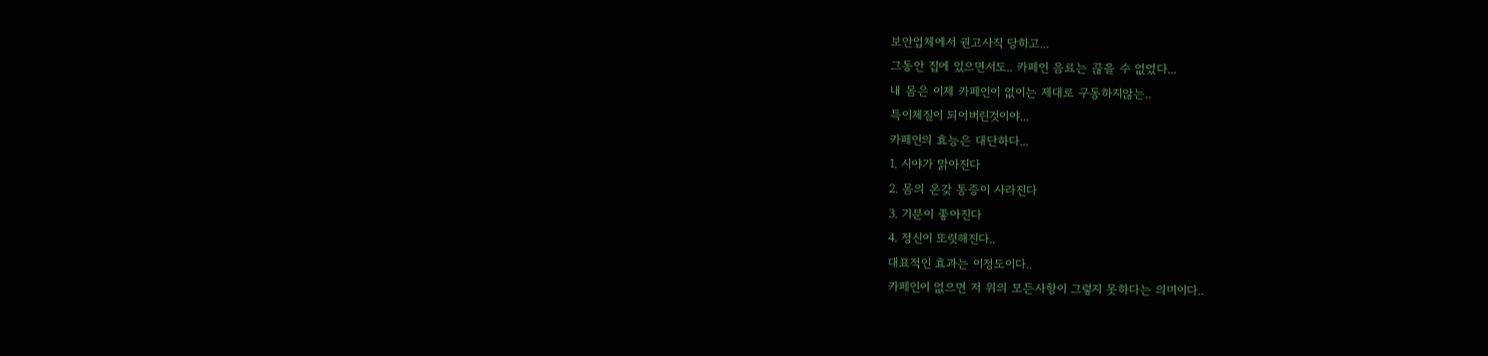보안업체에서 권고사직 당하고...
그동안 집에 있으면서도.. 카페인 음료는 끊을 수 없었다...
내 몸은 이제 카페인이 없이는 제대로 구동하지않는..
특이체질이 되어버린것이야...
카페인의 효능은 대단하다...
1. 시야가 맑아진다
2. 몸의 온갖 통증이 사라진다
3. 기분이 좋아진다
4. 정신이 또렷해진다..
대표적인 효과는 이정도이다..
카페인이 없으면 저 위의 모든사항이 그렇지 못하다는 의미이다..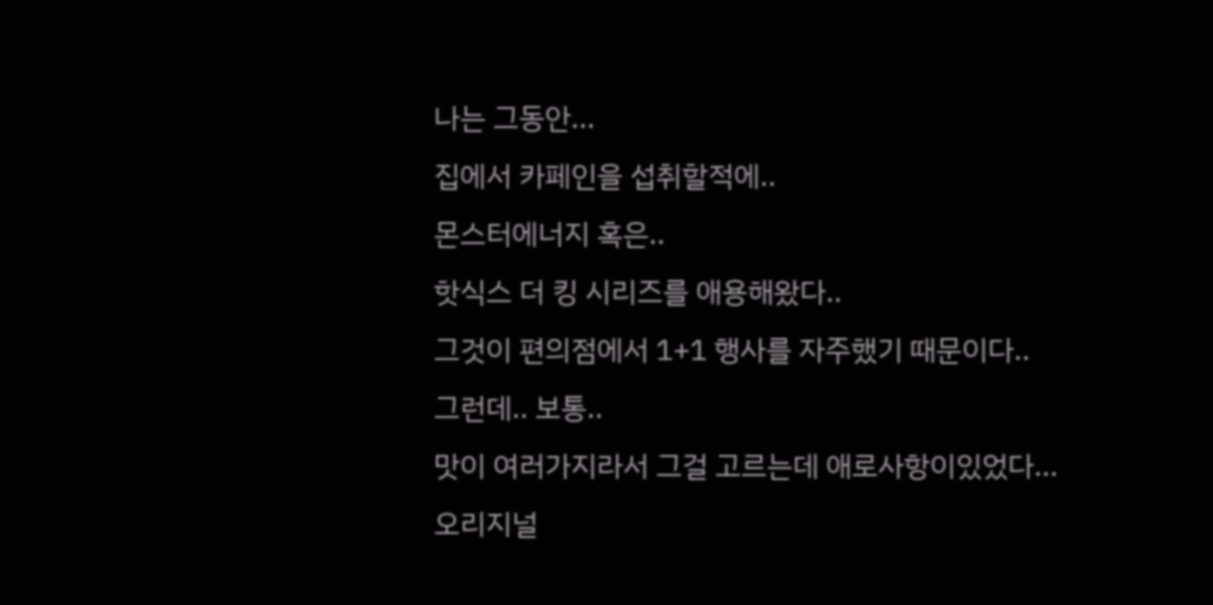나는 그동안...
집에서 카페인을 섭취할적에..
몬스터에너지 혹은..
핫식스 더 킹 시리즈를 애용해왔다..
그것이 편의점에서 1+1 행사를 자주했기 때문이다..
그런데.. 보통..
맛이 여러가지라서 그걸 고르는데 애로사항이있었다...
오리지널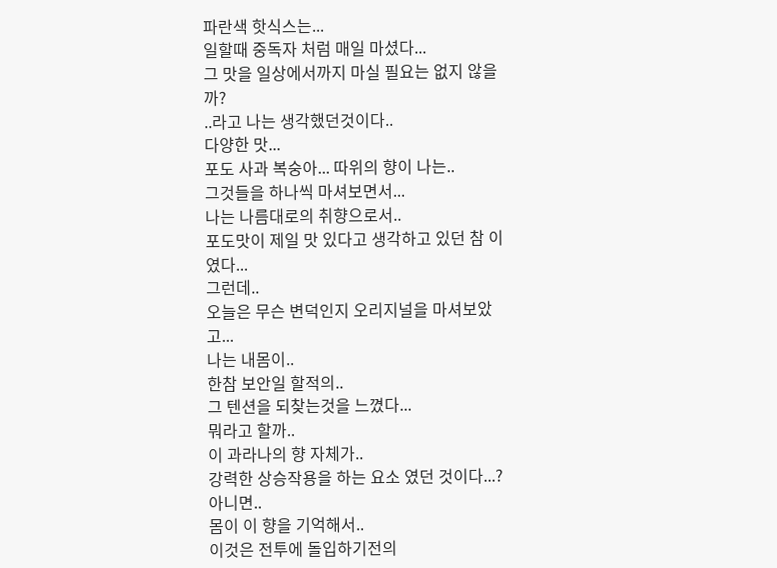파란색 핫식스는...
일할때 중독자 처럼 매일 마셨다...
그 맛을 일상에서까지 마실 필요는 없지 않을까?
..라고 나는 생각했던것이다..
다양한 맛...
포도 사과 복숭아... 따위의 향이 나는..
그것들을 하나씩 마셔보면서...
나는 나름대로의 취향으로서..
포도맛이 제일 맛 있다고 생각하고 있던 참 이였다...
그런데..
오늘은 무슨 변덕인지 오리지널을 마셔보았고...
나는 내몸이..
한참 보안일 할적의..
그 텐션을 되찾는것을 느꼈다...
뭐라고 할까..
이 과라나의 향 자체가..
강력한 상승작용을 하는 요소 였던 것이다...?
아니면..
몸이 이 향을 기억해서..
이것은 전투에 돌입하기전의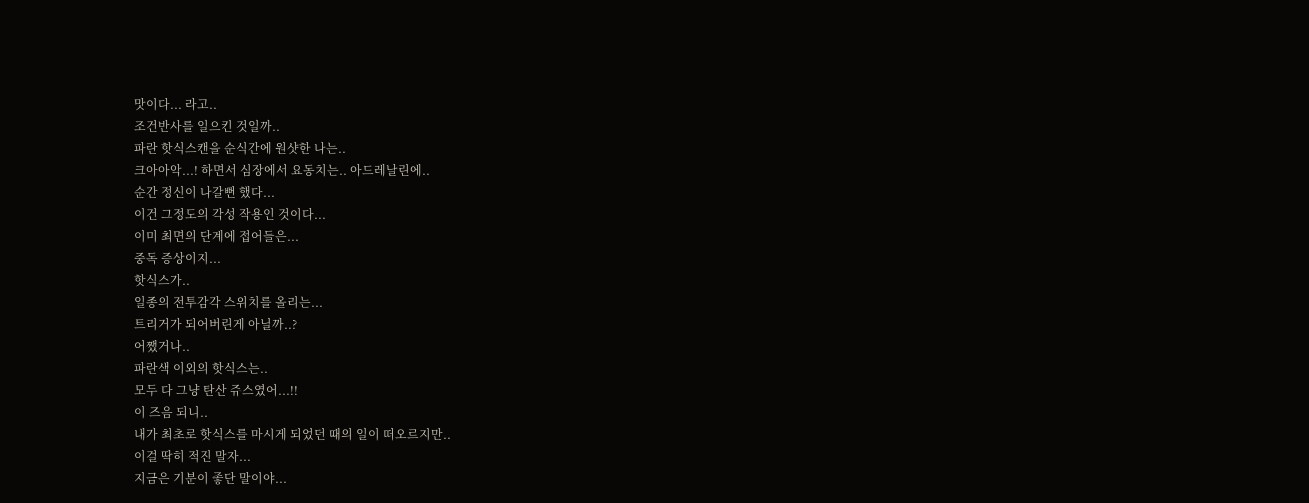맛이다... 라고..
조건반사를 일으킨 것일까..
파란 핫식스캔을 순식간에 원샷한 나는..
크아아악...! 하면서 심장에서 요동치는.. 아드레날린에..
순간 정신이 나갈뻔 했다...
이건 그정도의 각성 작용인 것이다...
이미 최면의 단계에 접어들은...
중독 증상이지...
핫식스가..
일종의 전투감각 스위치를 올리는...
트리거가 되어버린게 아닐까..?
어쨌거나..
파란색 이외의 핫식스는..
모두 다 그냥 탄산 쥬스였어...!!
이 즈음 되니..
내가 최초로 핫식스를 마시게 되었던 때의 일이 떠오르지만..
이걸 딱히 적진 말자...
지금은 기분이 좋단 말이야...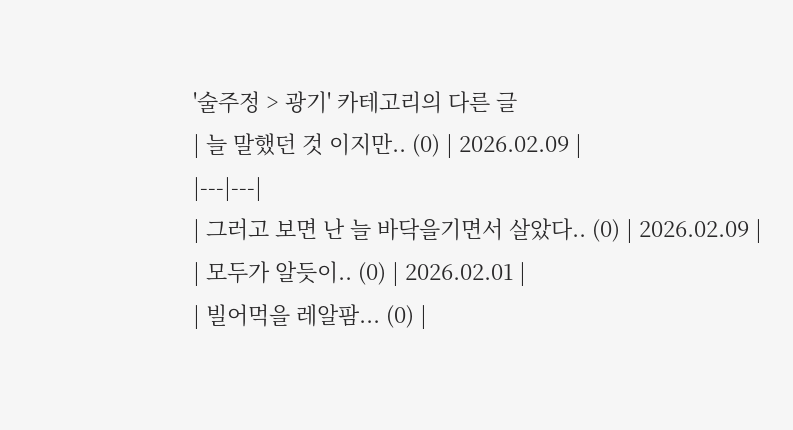'술주정 > 광기' 카테고리의 다른 글
| 늘 말했던 것 이지만.. (0) | 2026.02.09 |
|---|---|
| 그러고 보면 난 늘 바닥을기면서 살았다.. (0) | 2026.02.09 |
| 모두가 알듯이.. (0) | 2026.02.01 |
| 빌어먹을 레알팜... (0) |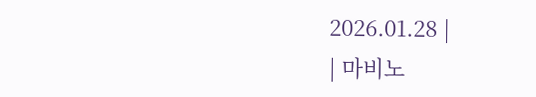2026.01.28 |
| 마비노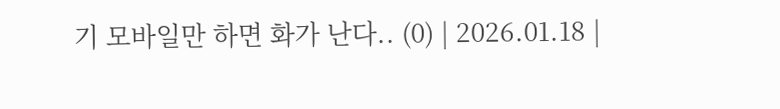기 모바일만 하면 화가 난다.. (0) | 2026.01.18 |